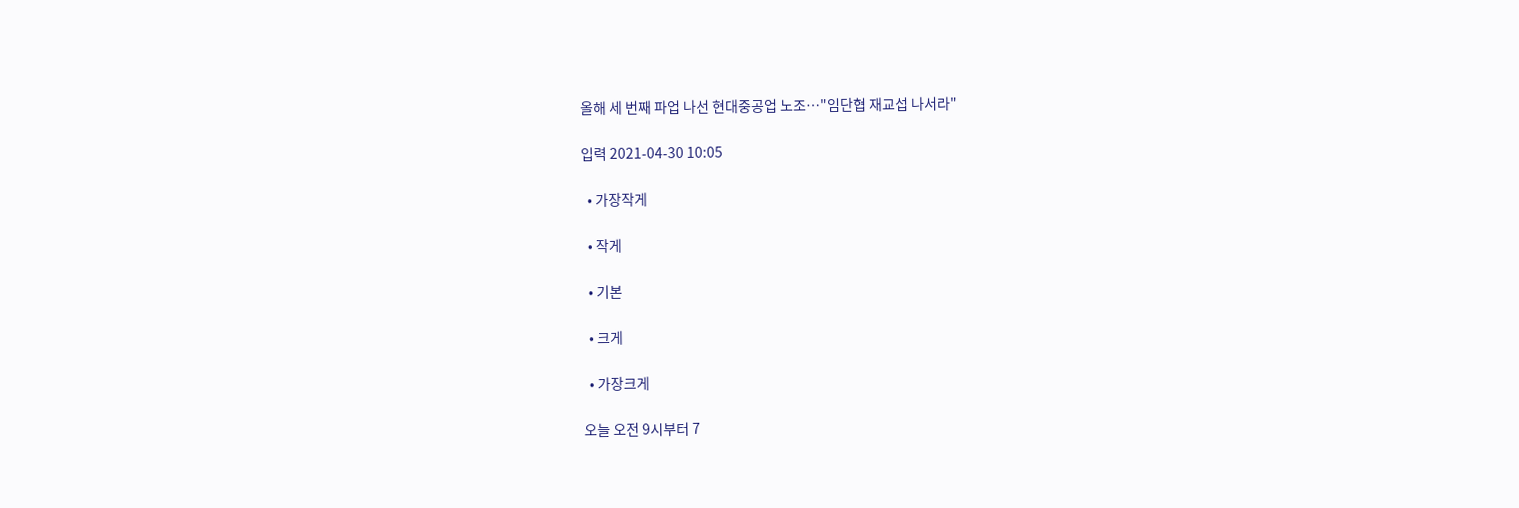올해 세 번째 파업 나선 현대중공업 노조…"임단협 재교섭 나서라"

입력 2021-04-30 10:05

  • 가장작게

  • 작게

  • 기본

  • 크게

  • 가장크게

오늘 오전 9시부터 7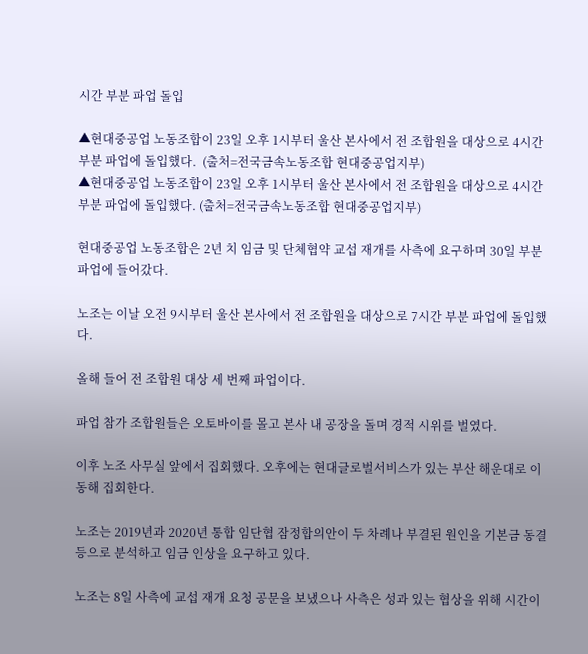시간 부분 파업 돌입

▲현대중공업 노동조합이 23일 오후 1시부터 울산 본사에서 전 조합원을 대상으로 4시간 부분 파업에 돌입했다.  (출처=전국금속노동조합 현대중공업지부)
▲현대중공업 노동조합이 23일 오후 1시부터 울산 본사에서 전 조합원을 대상으로 4시간 부분 파업에 돌입했다. (출처=전국금속노동조합 현대중공업지부)

현대중공업 노동조합은 2년 치 임금 및 단체협약 교섭 재개를 사측에 요구하며 30일 부분 파업에 들어갔다.

노조는 이날 오전 9시부터 울산 본사에서 전 조합원을 대상으로 7시간 부분 파업에 돌입했다.

올해 들어 전 조합원 대상 세 번째 파업이다.

파업 참가 조합원들은 오토바이를 몰고 본사 내 공장을 돌며 경적 시위를 벌였다.

이후 노조 사무실 앞에서 집회했다. 오후에는 현대글로벌서비스가 있는 부산 해운대로 이동해 집회한다.

노조는 2019년과 2020년 통합 임단협 잠정합의안이 두 차례나 부결된 원인을 기본금 동결 등으로 분석하고 임금 인상을 요구하고 있다.

노조는 8일 사측에 교섭 재개 요청 공문을 보냈으나 사측은 성과 있는 협상을 위해 시간이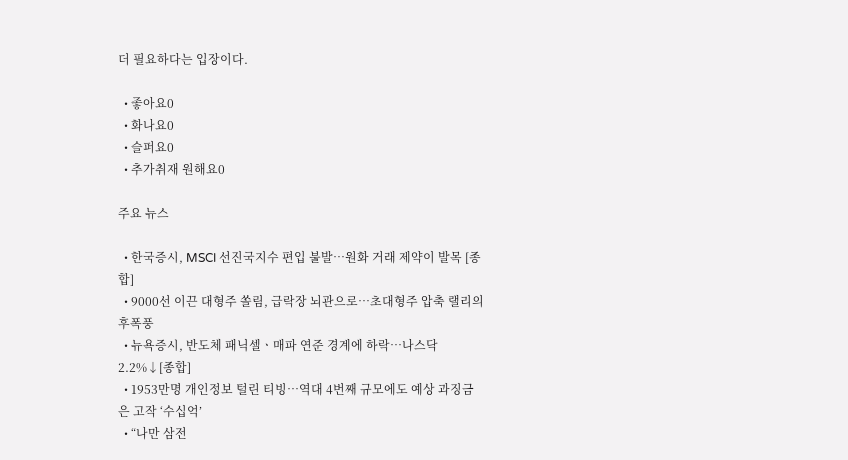더 필요하다는 입장이다.

  • 좋아요0
  • 화나요0
  • 슬퍼요0
  • 추가취재 원해요0

주요 뉴스

  • 한국증시, MSCI 선진국지수 편입 불발⋯원화 거래 제약이 발목 [종합]
  • 9000선 이끈 대형주 쏠림, 급락장 뇌관으로⋯초대형주 압축 랠리의 후폭풍
  • 뉴욕증시, 반도체 패닉셀ㆍ매파 연준 경계에 하락…나스닥 2.2%↓[종합]
  • 1953만명 개인정보 털린 티빙⋯역대 4번째 규모에도 예상 과징금은 고작 ‘수십억’
  • “나만 삼전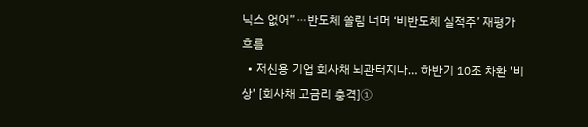닉스 없어”⋯반도체 쏠림 너머 ‘비반도체 실적주’ 재평가 흐름
  • 저신용 기업 회사채 뇌관터지나… 하반기 10조 차환 '비상' [회사채 고금리 충격]①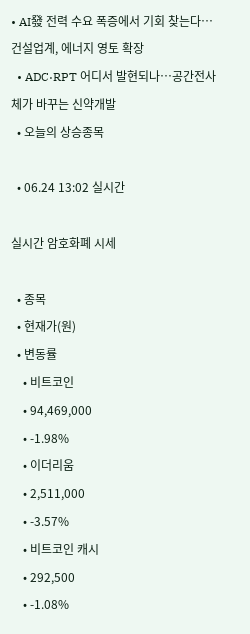• AI發 전력 수요 폭증에서 기회 찾는다…건설업계, 에너지 영토 확장
  • ADC·RPT 어디서 발현되나…공간전사체가 바꾸는 신약개발
  • 오늘의 상승종목

  • 06.24 13:02 실시간

실시간 암호화폐 시세

  • 종목
  • 현재가(원)
  • 변동률
    • 비트코인
    • 94,469,000
    • -1.98%
    • 이더리움
    • 2,511,000
    • -3.57%
    • 비트코인 캐시
    • 292,500
    • -1.08%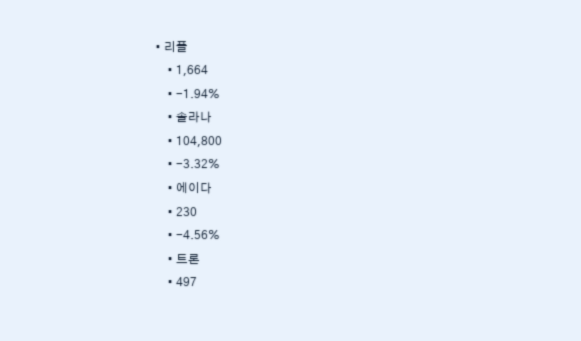• 리플
    • 1,664
    • -1.94%
    • 솔라나
    • 104,800
    • -3.32%
    • 에이다
    • 230
    • -4.56%
    • 트론
    • 497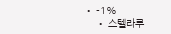• -1%
    • 스텔라루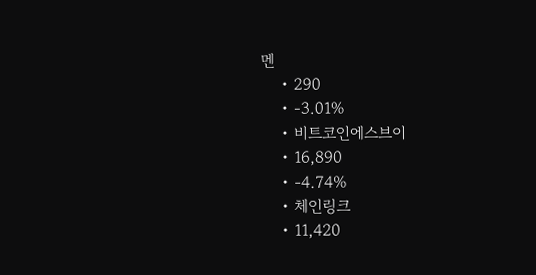멘
    • 290
    • -3.01%
    • 비트코인에스브이
    • 16,890
    • -4.74%
    • 체인링크
    • 11,420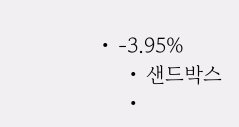• -3.95%
    • 샌드박스
    •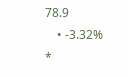78.9
    • -3.32%
*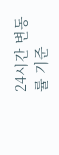24시간 변동률 기준